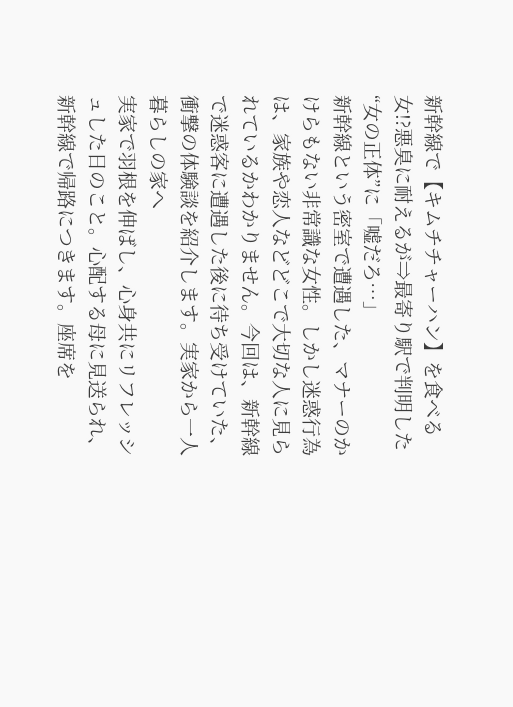新幹線で【キムチチャーハン】を食べる女!?悪臭に耐えるが⇒最寄り駅で判明した“女の正体”に「嘘だろ…」
新幹線という密室で遭遇した、マナーのかけらもない非常識な女性。しかし迷惑行為は、家族や恋人などどこで大切な人に見られているかわかりません。今回は、新幹線で迷惑客に遭遇した後に待ち受けていた、衝撃の体験談を紹介します。実家から一人暮らしの家へ
実家で羽根を伸ばし、心身共にリフレッシュした日のこと。心配する母に見送られ、新幹線で帰路につきます。座席を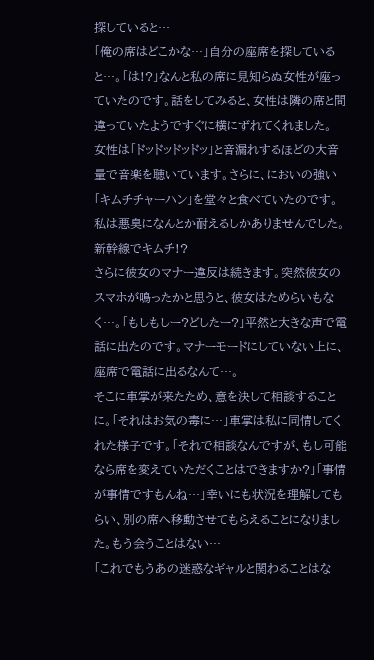探していると…
「俺の席はどこかな…」自分の座席を探していると…。「は!?」なんと私の席に見知らぬ女性が座っていたのです。話をしてみると、女性は隣の席と間違っていたようですぐに横にずれてくれました。
女性は「ドッドッドッドッ」と音漏れするほどの大音量で音楽を聴いています。さらに、においの強い「キムチチャーハン」を堂々と食べていたのです。私は悪臭になんとか耐えるしかありませんでした。新幹線でキムチ!?
さらに彼女のマナー違反は続きます。突然彼女のスマホが鳴ったかと思うと、彼女はためらいもなく…。「もしもしー?どしたー?」平然と大きな声で電話に出たのです。マナーモードにしていない上に、座席で電話に出るなんて…。
そこに車掌が来たため、意を決して相談することに。「それはお気の毒に…」車掌は私に同情してくれた様子です。「それで相談なんですが、もし可能なら席を変えていただくことはできますか?」「事情が事情ですもんね…」幸いにも状況を理解してもらい、別の席へ移動させてもらえることになりました。もう会うことはない…
「これでもうあの迷惑なギャルと関わることはな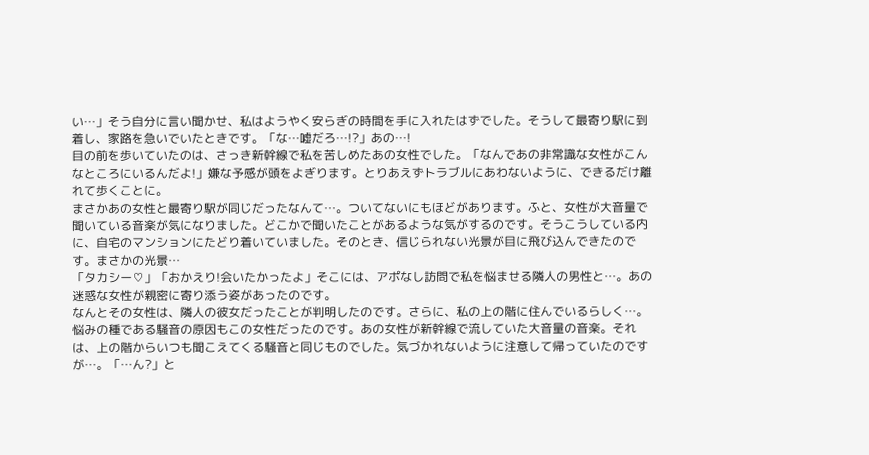い…」そう自分に言い聞かせ、私はようやく安らぎの時間を手に入れたはずでした。そうして最寄り駅に到着し、家路を急いでいたときです。「な…嘘だろ…!?」あの…!
目の前を歩いていたのは、さっき新幹線で私を苦しめたあの女性でした。「なんであの非常識な女性がこんなところにいるんだよ!」嫌な予感が頭をよぎります。とりあえずトラブルにあわないように、できるだけ離れて歩くことに。
まさかあの女性と最寄り駅が同じだったなんて…。ついてないにもほどがあります。ふと、女性が大音量で聞いている音楽が気になりました。どこかで聞いたことがあるような気がするのです。そうこうしている内に、自宅のマンションにたどり着いていました。そのとき、信じられない光景が目に飛び込んできたのです。まさかの光景…
「タカシー♡」「おかえり!会いたかったよ」そこには、アポなし訪問で私を悩ませる隣人の男性と…。あの迷惑な女性が親密に寄り添う姿があったのです。
なんとその女性は、隣人の彼女だったことが判明したのです。さらに、私の上の階に住んでいるらしく…。悩みの種である騒音の原因もこの女性だったのです。あの女性が新幹線で流していた大音量の音楽。それは、上の階からいつも聞こえてくる騒音と同じものでした。気づかれないように注意して帰っていたのですが…。「…ん?」と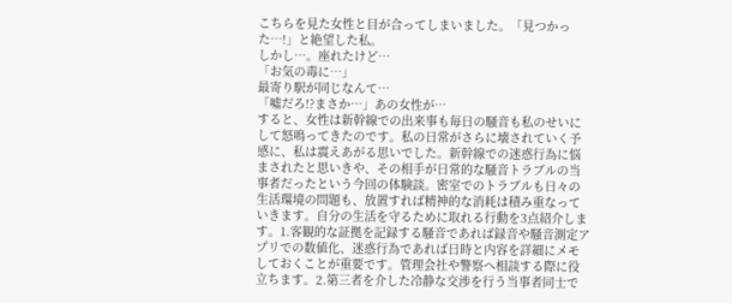こちらを見た女性と目が合ってしまいました。「見つかった…!」と絶望した私。
しかし…。座れたけど…
「お気の毒に…」
最寄り駅が同じなんて…
「噓だろ!?まさか…」あの女性が…
すると、女性は新幹線での出来事も毎日の騒音も私のせいにして怒鳴ってきたのです。私の日常がさらに壊されていく予感に、私は震えあがる思いでした。新幹線での迷惑行為に悩まされたと思いきや、その相手が日常的な騒音トラブルの当事者だったという今回の体験談。密室でのトラブルも日々の生活環境の問題も、放置すれば精神的な消耗は積み重なっていきます。自分の生活を守るために取れる行動を3点紹介します。1.客観的な証拠を記録する騒音であれば録音や騒音測定アプリでの数値化、迷惑行為であれば日時と内容を詳細にメモしておくことが重要です。管理会社や警察へ相談する際に役立ちます。2.第三者を介した冷静な交渉を行う当事者同士で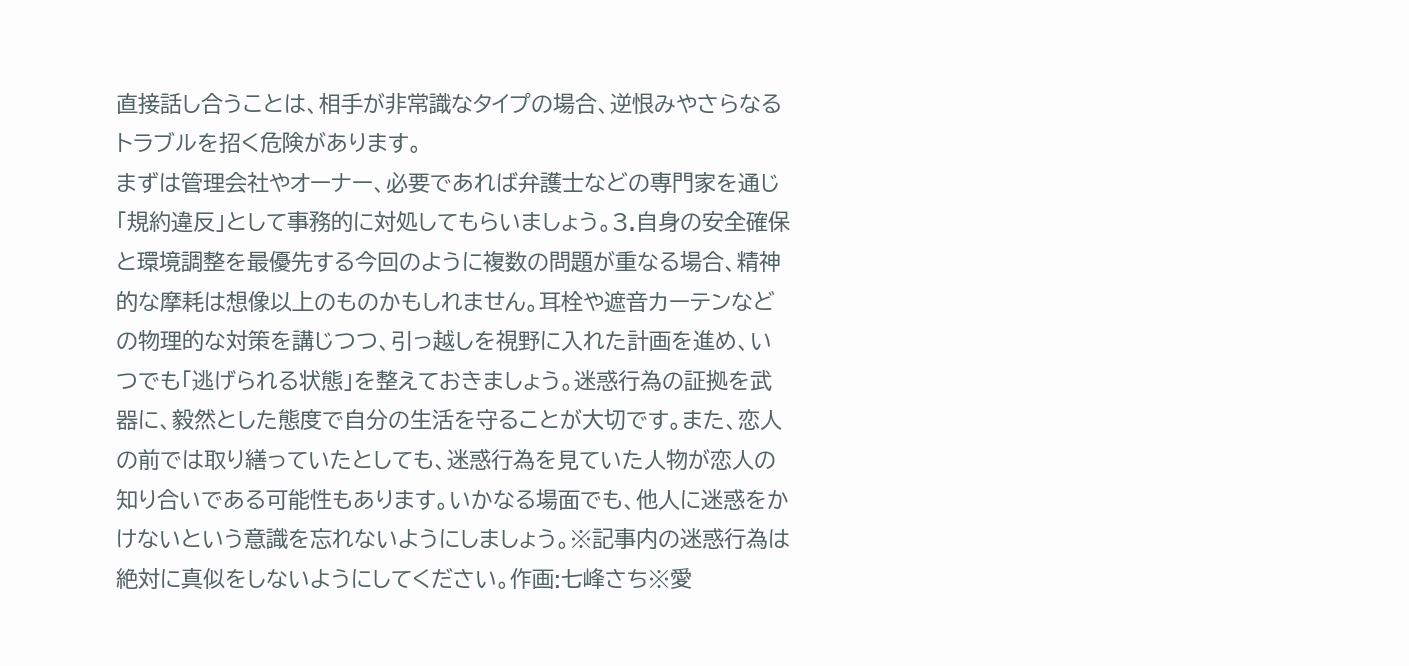直接話し合うことは、相手が非常識なタイプの場合、逆恨みやさらなるトラブルを招く危険があります。
まずは管理会社やオーナー、必要であれば弁護士などの専門家を通じ「規約違反」として事務的に対処してもらいましょう。3.自身の安全確保と環境調整を最優先する今回のように複数の問題が重なる場合、精神的な摩耗は想像以上のものかもしれません。耳栓や遮音カーテンなどの物理的な対策を講じつつ、引っ越しを視野に入れた計画を進め、いつでも「逃げられる状態」を整えておきましょう。迷惑行為の証拠を武器に、毅然とした態度で自分の生活を守ることが大切です。また、恋人の前では取り繕っていたとしても、迷惑行為を見ていた人物が恋人の知り合いである可能性もあります。いかなる場面でも、他人に迷惑をかけないという意識を忘れないようにしましょう。※記事内の迷惑行為は絶対に真似をしないようにしてください。作画:七峰さち※愛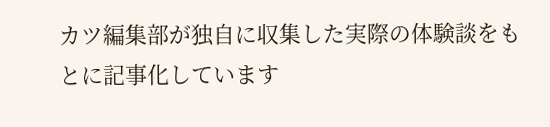カツ編集部が独自に収集した実際の体験談をもとに記事化しています